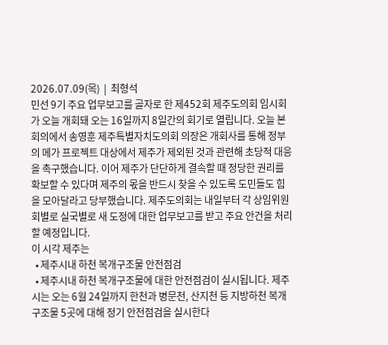2026.07.09(목)  |  최형석
민선 9기 주요 업무보고를 골자로 한 제452회 제주도의회 임시회가 오늘 개회돼 오는 16일까지 8일간의 회기로 열립니다. 오늘 본회의에서 송영훈 제주특별자치도의회 의장은 개회사를 통해 정부의 메가 프로젝트 대상에서 제주가 제외된 것과 관련해 초당적 대응을 촉구했습니다. 이어 제주가 단단하게 결속할 때 정당한 권리를 확보할 수 있다며 제주의 몫을 반드시 찾을 수 있도록 도민들도 힘을 모아달라고 당부했습니다. 제주도의회는 내일부터 각 상임위원회별로 실국별로 새 도정에 대한 업무보고를 받고 주요 안건을 처리할 예정입니다.
이 시각 제주는
  • 제주시내 하천 복개구조물 안전점검
  • 제주시내 하천 복개구조물에 대한 안전점검이 실시됩니다. 제주시는 오는 6월 24일까지 한천과 병문천, 산지천 등 지방하천 복개구조물 5곳에 대해 정기 안전점검을 실시한다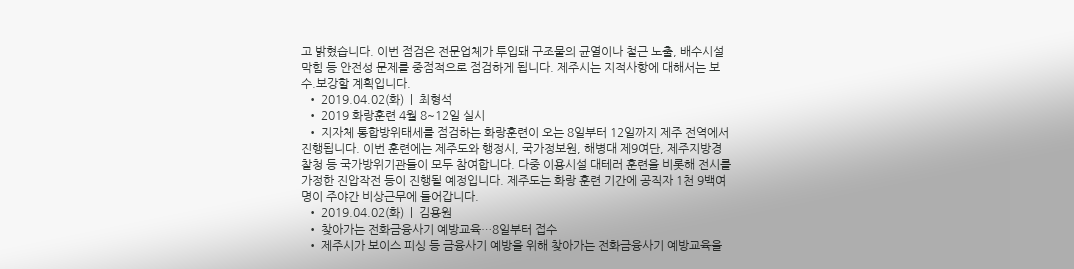고 밝혔습니다. 이번 점검은 전문업체가 투입돼 구조물의 균열이나 철근 노출, 배수시설 막힘 등 안전성 문제를 중점적으로 점검하게 됩니다. 제주시는 지적사항에 대해서는 보수.보강할 계획입니다.
  • 2019.04.02(화)  |  최형석
  • 2019 화랑훈련 4월 8~12일 실시
  • 지자체 통합방위태세를 점검하는 화랑훈련이 오는 8일부터 12일까지 제주 전역에서 진행됩니다. 이번 훈련에는 제주도와 행정시, 국가정보원, 해병대 제9여단, 제주지방경찰청 등 국가방위기관들이 모두 참여합니다. 다중 이용시설 대테러 훈련을 비롯해 전시를 가정한 진압작전 등이 진행될 예정입니다. 제주도는 화랑 훈련 기간에 공직자 1천 9백여 명이 주야간 비상근무에 들어갑니다.
  • 2019.04.02(화)  |  김용원
  • 찾아가는 전화금융사기 예방교육…8일부터 접수
  • 제주시가 보이스 피싱 등 금융사기 예방을 위해 찾아가는 전화금융사기 예방교육을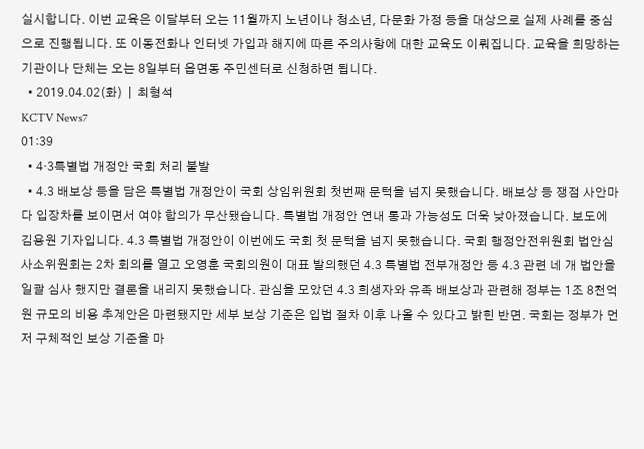실시합니다. 이번 교육은 이달부터 오는 11월까지 노년이나 청소년, 다문화 가정 등을 대상으로 실제 사례를 중심으로 진행됩니다. 또 이동전화나 인터넷 가입과 해지에 따른 주의사항에 대한 교육도 이뤄집니다. 교육을 희망하는 기관이나 단체는 오는 8일부터 읍면동 주민센터로 신청하면 됩니다.
  • 2019.04.02(화)  |  최형석
KCTV News7
01:39
  • 4·3특별법 개정안 국회 처리 불발
  • 4.3 배보상 등을 담은 특별법 개정안이 국회 상임위원회 첫번째 문턱을 넘지 못했습니다. 배보상 등 쟁점 사안마다 입장차를 보이면서 여야 합의가 무산됐습니다. 특별법 개정안 연내 통과 가능성도 더욱 낮아졌습니다. 보도에 김용원 기자입니다. 4.3 특별법 개정안이 이번에도 국회 첫 문턱을 넘지 못했습니다. 국회 행정안전위원회 법안심사소위원회는 2차 회의를 열고 오영훈 국회의원이 대표 발의했던 4.3 특별법 전부개정안 등 4.3 관련 네 개 법안을 일괄 심사 했지만 결론을 내리지 못했습니다. 관심을 모았던 4.3 희생자와 유족 배보상과 관련해 정부는 1조 8천억 원 규모의 비용 추계안은 마련됐지만 세부 보상 기준은 입법 절차 이후 나올 수 있다고 밝힌 반면. 국회는 정부가 먼저 구체적인 보상 기준을 마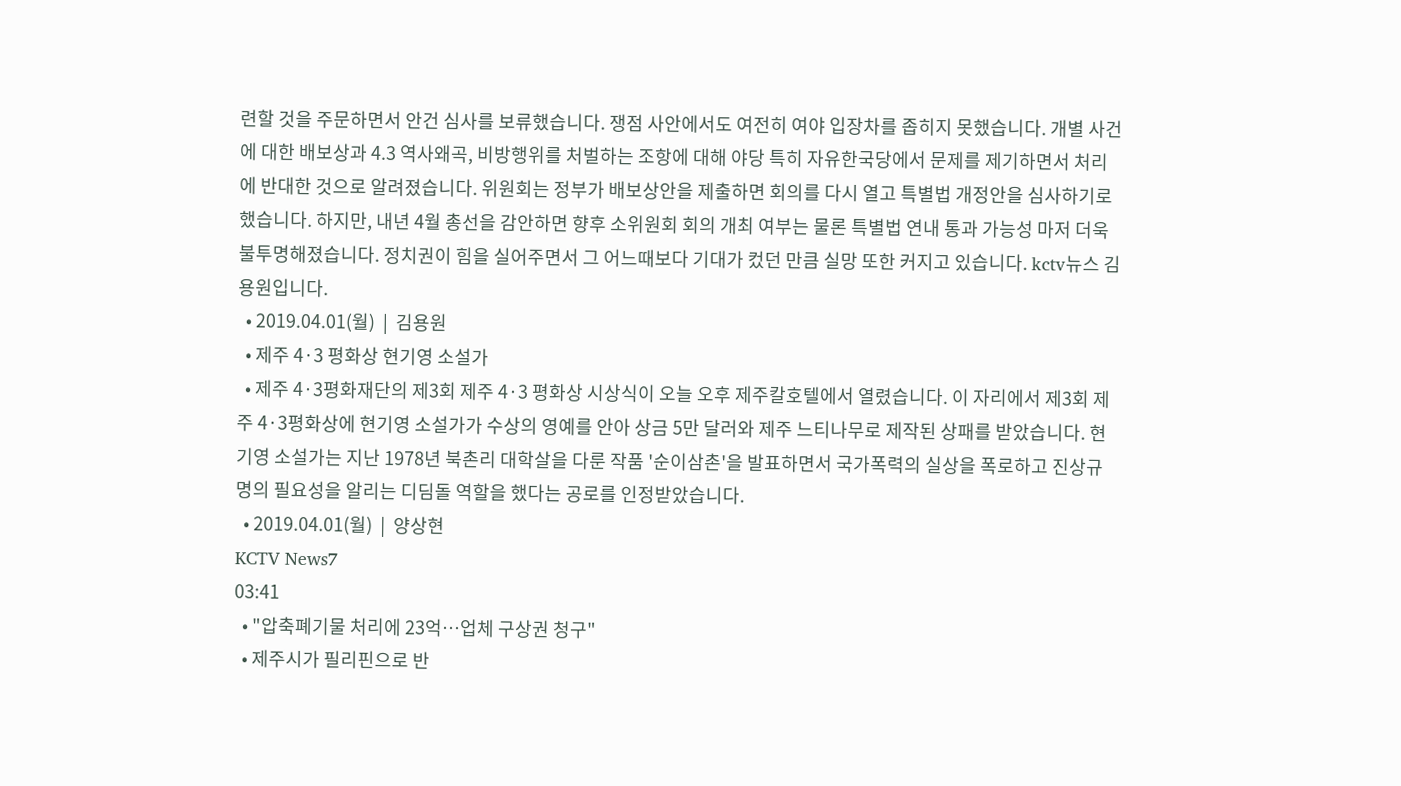련할 것을 주문하면서 안건 심사를 보류했습니다. 쟁점 사안에서도 여전히 여야 입장차를 좁히지 못했습니다. 개별 사건에 대한 배보상과 4.3 역사왜곡, 비방행위를 처벌하는 조항에 대해 야당 특히 자유한국당에서 문제를 제기하면서 처리에 반대한 것으로 알려졌습니다. 위원회는 정부가 배보상안을 제출하면 회의를 다시 열고 특별법 개정안을 심사하기로 했습니다. 하지만, 내년 4월 총선을 감안하면 향후 소위원회 회의 개최 여부는 물론 특별법 연내 통과 가능성 마저 더욱 불투명해졌습니다. 정치권이 힘을 실어주면서 그 어느때보다 기대가 컸던 만큼 실망 또한 커지고 있습니다. kctv뉴스 김용원입니다.
  • 2019.04.01(월)  |  김용원
  • 제주 4·3 평화상 현기영 소설가
  • 제주 4·3평화재단의 제3회 제주 4·3 평화상 시상식이 오늘 오후 제주칼호텔에서 열렸습니다. 이 자리에서 제3회 제주 4·3평화상에 현기영 소설가가 수상의 영예를 안아 상금 5만 달러와 제주 느티나무로 제작된 상패를 받았습니다. 현기영 소설가는 지난 1978년 북촌리 대학살을 다룬 작품 '순이삼촌'을 발표하면서 국가폭력의 실상을 폭로하고 진상규명의 필요성을 알리는 디딤돌 역할을 했다는 공로를 인정받았습니다.
  • 2019.04.01(월)  |  양상현
KCTV News7
03:41
  • "압축폐기물 처리에 23억…업체 구상권 청구"
  • 제주시가 필리핀으로 반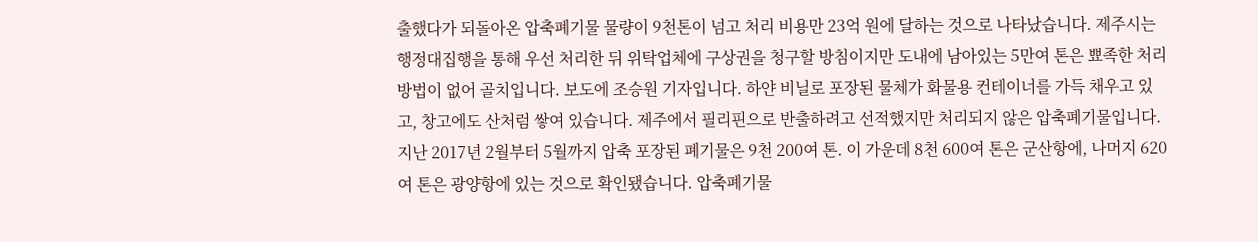출했다가 되돌아온 압축폐기물 물량이 9천톤이 넘고 처리 비용만 23억 원에 달하는 것으로 나타났습니다. 제주시는 행정대집행을 통해 우선 처리한 뒤 위탁업체에 구상권을 청구할 방침이지만 도내에 남아있는 5만여 톤은 뾰족한 처리 방법이 없어 골치입니다. 보도에 조승원 기자입니다. 하얀 비닐로 포장된 물체가 화물용 컨테이너를 가득 채우고 있고, 창고에도 산처럼 쌓여 있습니다. 제주에서 필리핀으로 반출하려고 선적했지만 처리되지 않은 압축폐기물입니다. 지난 2017년 2월부터 5월까지 압축 포장된 폐기물은 9천 200여 톤. 이 가운데 8천 600여 톤은 군산항에, 나머지 620여 톤은 광양항에 있는 것으로 확인됐습니다. 압축폐기물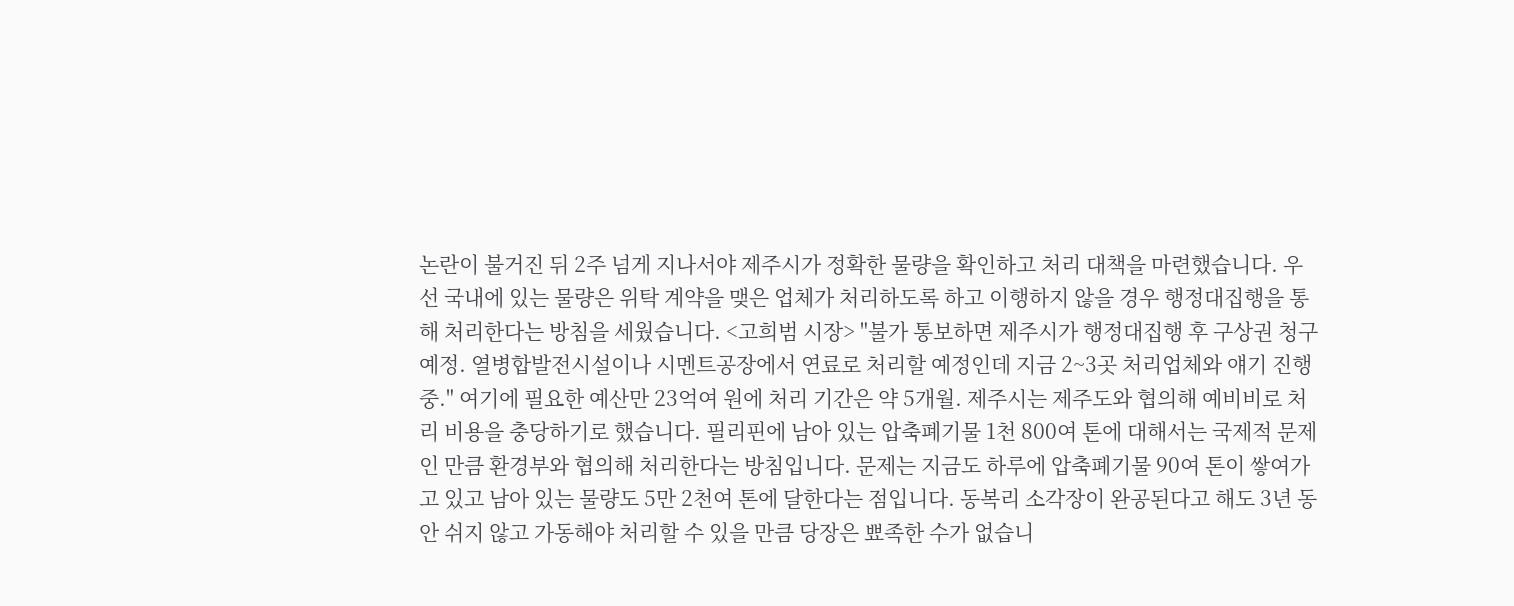논란이 불거진 뒤 2주 넘게 지나서야 제주시가 정확한 물량을 확인하고 처리 대책을 마련했습니다. 우선 국내에 있는 물량은 위탁 계약을 맺은 업체가 처리하도록 하고 이행하지 않을 경우 행정대집행을 통해 처리한다는 방침을 세웠습니다. <고희범 시장> "불가 통보하면 제주시가 행정대집행 후 구상권 청구 예정. 열병합발전시설이나 시멘트공장에서 연료로 처리할 예정인데 지금 2~3곳 처리업체와 얘기 진행 중." 여기에 필요한 예산만 23억여 원에 처리 기간은 약 5개월. 제주시는 제주도와 협의해 예비비로 처리 비용을 충당하기로 했습니다. 필리핀에 남아 있는 압축폐기물 1천 800여 톤에 대해서는 국제적 문제인 만큼 환경부와 협의해 처리한다는 방침입니다. 문제는 지금도 하루에 압축폐기물 90여 톤이 쌓여가고 있고 남아 있는 물량도 5만 2천여 톤에 달한다는 점입니다. 동복리 소각장이 완공된다고 해도 3년 동안 쉬지 않고 가동해야 처리할 수 있을 만큼 당장은 뾰족한 수가 없습니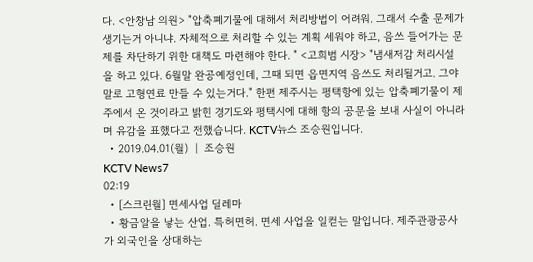다. <안창남 의원> "압축폐기물에 대해서 처리방법이 어려워. 그래서 수출 문제가 생기는거 아니냐. 자체적으로 처리할 수 있는 계획 세워야 하고, 음쓰 들어가는 문제를 차단하기 위한 대책도 마련해야 한다. " <고희범 시장> "냄새저감 처리시설을 하고 있다. 6월말 완공예정인데, 그때 되면 읍면지역 음쓰도 처리될거고. 그야말로 고형연료 만들 수 있는거다." 한편 제주시는 평택항에 있는 압축폐기물이 제주에서 온 것이라고 밝힌 경기도와 평택시에 대해 항의 공문을 보내 사실이 아니라며 유감을 표했다고 전했습니다. KCTV뉴스 조승원입니다.
  • 2019.04.01(월)  |  조승원
KCTV News7
02:19
  • [스크린월] 면세사업 딜레마
  • 황금알을 낳는 산업. 특허면허. 면세 사업을 일컫는 말입니다. 제주관광공사가 외국인을 상대하는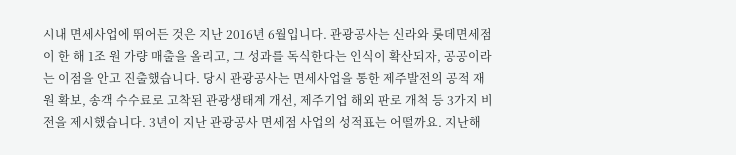시내 면세사업에 뛰어든 것은 지난 2016년 6월입니다. 관광공사는 신라와 롯데면세점이 한 해 1조 원 가량 매출을 올리고, 그 성과를 독식한다는 인식이 확산되자, 공공이라는 이점을 안고 진출했습니다. 당시 관광공사는 면세사업을 통한 제주발전의 공적 재원 확보, 송객 수수료로 고착된 관광생태계 개선, 제주기업 해외 판로 개척 등 3가지 비전을 제시했습니다. 3년이 지난 관광공사 면세점 사업의 성적표는 어떨까요. 지난해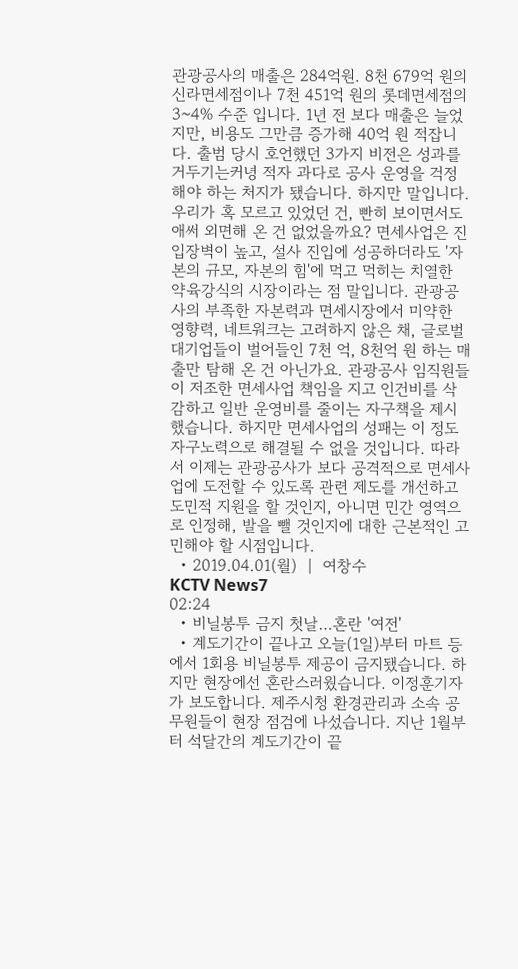관광공사의 매출은 284억원. 8천 679억 원의 신라면세점이나 7천 451억 원의 롯데면세점의 3~4% 수준 입니다. 1년 전 보다 매출은 늘었지만, 비용도 그만큼 증가해 40억 원 적잡니다. 출범 당시 호언했던 3가지 비전은 성과를 거두기는커녕 적자 과다로 공사 운영을 걱정해야 하는 처지가 됐습니다. 하지만 말입니다. 우리가 혹 모르고 있었던 건, 빤히 보이면서도 애써 외면해 온 건 없었을까요? 면세사업은 진입장벽이 높고, 설사 진입에 성공하더라도 '자본의 규모, 자본의 힘'에 먹고 먹히는 치열한 약육강식의 시장이라는 점 말입니다. 관광공사의 부족한 자본력과 면세시장에서 미약한 영향력, 네트워크는 고려하지 않은 채, 글로벌 대기업들이 벌어들인 7천 억, 8천억 원 하는 매출만 탐해 온 건 아닌가요. 관광공사 임직원들이 저조한 면세사업 책임을 지고 인건비를 삭감하고 일반 운영비를 줄이는 자구책을 제시했습니다. 하지만 면세사업의 성패는 이 정도 자구노력으로 해결될 수 없을 것입니다. 따라서 이제는 관광공사가 보다 공격적으로 면세사업에 도전할 수 있도록 관련 제도를 개선하고 도민적 지원을 할 것인지, 아니면 민간 영역으로 인정해, 발을 뺄 것인지에 대한 근본적인 고민해야 할 시점입니다.
  • 2019.04.01(월)  |  여창수
KCTV News7
02:24
  • 비닐봉투 금지 첫날…혼란 '여전'
  • 계도기간이 끝나고 오늘(1일)부터 마트 등에서 1회용 비닐봉투 제공이 금지됐습니다. 하지만 현장에선 혼란스러웠습니다. 이정훈기자가 보도합니다. 제주시청 환경관리과 소속 공무원들이 현장 점검에 나섰습니다. 지난 1월부터 석달간의 계도기간이 끝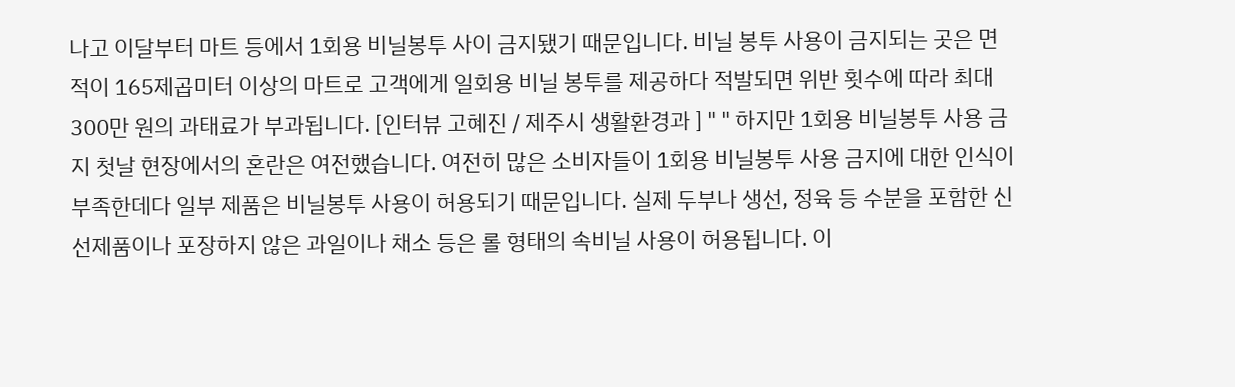나고 이달부터 마트 등에서 1회용 비닐봉투 사이 금지됐기 때문입니다. 비닐 봉투 사용이 금지되는 곳은 면적이 165제곱미터 이상의 마트로 고객에게 일회용 비닐 봉투를 제공하다 적발되면 위반 횟수에 따라 최대 300만 원의 과태료가 부과됩니다. [인터뷰 고혜진 / 제주시 생활환경과 ] " " 하지만 1회용 비닐봉투 사용 금지 첫날 현장에서의 혼란은 여전했습니다. 여전히 많은 소비자들이 1회용 비닐봉투 사용 금지에 대한 인식이 부족한데다 일부 제품은 비닐봉투 사용이 허용되기 때문입니다. 실제 두부나 생선, 정육 등 수분을 포함한 신선제품이나 포장하지 않은 과일이나 채소 등은 롤 형태의 속비닐 사용이 허용됩니다. 이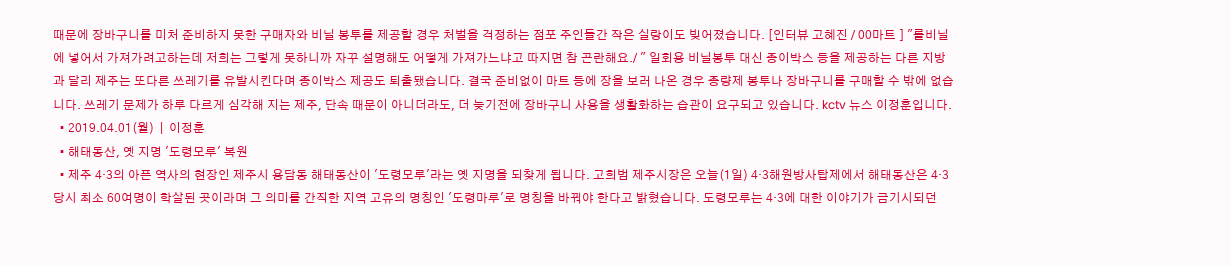때문에 장바구니를 미처 준비하지 못한 구매자와 비닐 봉투를 제공할 경우 처벌을 걱정하는 점포 주인들간 작은 실랑이도 빚어졌습니다. [인터뷰 고혜진 / 00마트 ] "롤비닐에 넣어서 가져가려고하는데 저희는 그렇게 못하니까 자꾸 설명해도 어떻게 가져가느냐고 따지면 참 곤란해요./ " 일회용 비닐봉투 대신 종이박스 등을 제공하는 다른 지방과 달리 제주는 또다른 쓰레기를 유발시킨다며 종이박스 제공도 퇴출됐습니다. 결국 준비없이 마트 등에 장을 보러 나온 경우 종량제 봉투나 장바구니를 구매할 수 밖에 없습니다. 쓰레기 문제가 하루 다르게 심각해 지는 제주, 단속 때문이 아니더라도, 더 늦기전에 장바구니 사용을 생활화하는 습관이 요구되고 있습니다. kctv 뉴스 이정훈입니다.
  • 2019.04.01(월)  |  이정훈
  • 해태동산, 옛 지명 '도령모루' 복원
  • 제주 4·3의 아픈 역사의 현장인 제주시 용담동 해태동산이 '도령모루'라는 옛 지명을 되찾게 됩니다. 고희범 제주시장은 오늘(1일) 4·3해원방사탑제에서 해태동산은 4·3 당시 최소 60여명이 학살된 곳이라며 그 의미를 간직한 지역 고유의 명칭인 '도령마루'로 명칭을 바꿔야 한다고 밝혔습니다. 도령모루는 4·3에 대한 이야기가 금기시되던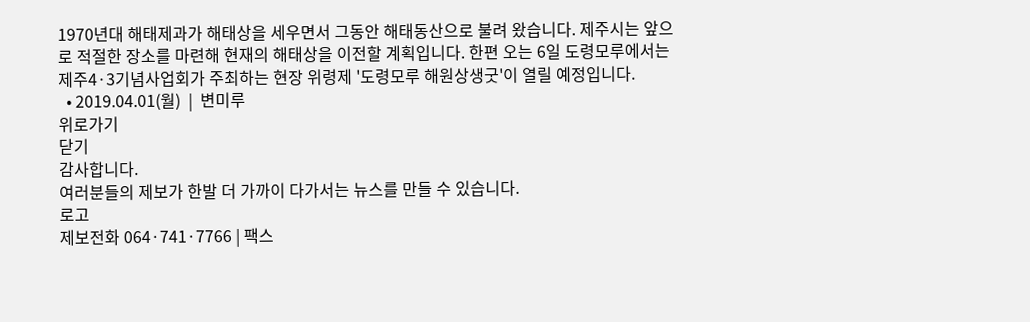1970년대 해태제과가 해태상을 세우면서 그동안 해태동산으로 불려 왔습니다. 제주시는 앞으로 적절한 장소를 마련해 현재의 해태상을 이전할 계획입니다. 한편 오는 6일 도령모루에서는 제주4·3기념사업회가 주최하는 현장 위령제 '도령모루 해원상생굿'이 열릴 예정입니다.
  • 2019.04.01(월)  |  변미루
위로가기
닫기
감사합니다.
여러분들의 제보가 한발 더 가까이 다가서는 뉴스를 만들 수 있습니다.
로고
제보전화 064·741·7766 | 팩스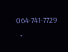064·741·7729
  •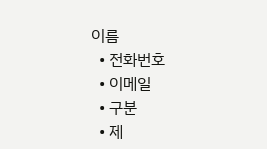이름
  • 전화번호
  • 이메일
  • 구분
  • 제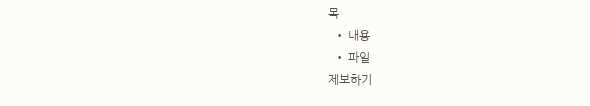목
  • 내용
  • 파일
제보하기